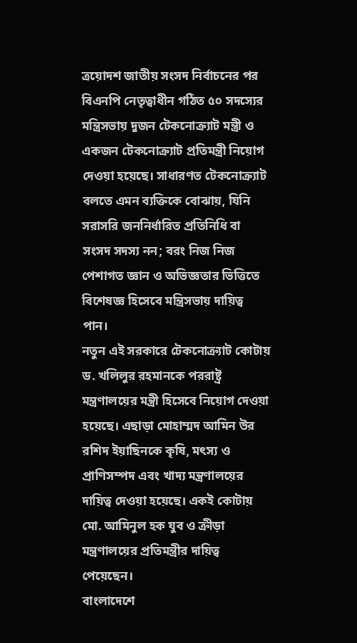ত্রয়োদশ জাতীয় সংসদ নির্বাচনের পর বিএনপি নেতৃত্বাধীন গঠিত ৫০ সদস্যের মন্ত্রিসভায় দুজন টেকনোক্র্যাট মন্ত্রী ও একজন টেকনোক্র্যাট প্রতিমন্ত্রী নিয়োগ দেওয়া হয়েছে। সাধারণত টেকনোক্র্যাট বলতে এমন ব্যক্তিকে বোঝায়, যিনি সরাসরি জননির্ধারিত প্রতিনিধি বা সংসদ সদস্য নন; বরং নিজ নিজ পেশাগত জ্ঞান ও অভিজ্ঞতার ভিত্তিতে বিশেষজ্ঞ হিসেবে মন্ত্রিসভায় দায়িত্ব পান।
নতুন এই সরকারে টেকনোক্র্যাট কোটায় ড. খলিলুর রহমানকে পররাষ্ট্র মন্ত্রণালয়ের মন্ত্রী হিসেবে নিয়োগ দেওয়া হয়েছে। এছাড়া মোহাম্মদ আমিন উর রশিদ ইয়াছিনকে কৃষি, মৎস্য ও প্রাণিসম্পদ এবং খাদ্য মন্ত্রণালয়ের দায়িত্ব দেওয়া হয়েছে। একই কোটায় মো. আমিনুল হক যুব ও ক্রীড়া মন্ত্রণালয়ের প্রতিমন্ত্রীর দায়িত্ব পেয়েছেন।
বাংলাদেশে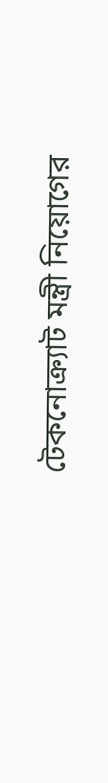টেকনোক্র্যাট মন্ত্রী নিয়োগের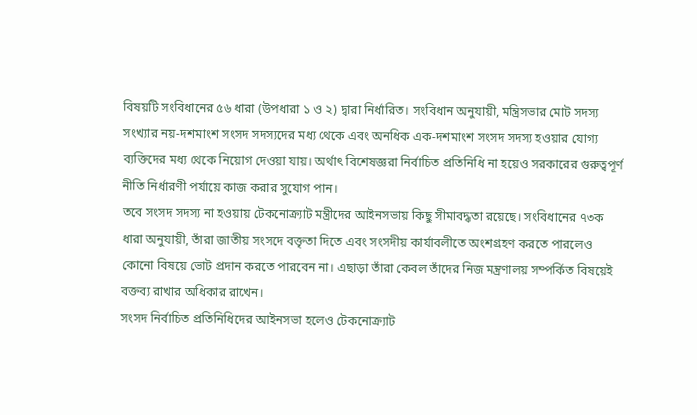বিষয়টি সংবিধানের ৫৬ ধারা (উপধারা ১ ও ২) দ্বারা নির্ধারিত। সংবিধান অনুযায়ী, মন্ত্রিসভার মোট সদস্য সংখ্যার নয়-দশমাংশ সংসদ সদস্যদের মধ্য থেকে এবং অনধিক এক-দশমাংশ সংসদ সদস্য হওয়ার যোগ্য ব্যক্তিদের মধ্য থেকে নিয়োগ দেওয়া যায়। অর্থাৎ বিশেষজ্ঞরা নির্বাচিত প্রতিনিধি না হয়েও সরকারের গুরুত্বপূর্ণ নীতি নির্ধারণী পর্যায়ে কাজ করার সুযোগ পান।
তবে সংসদ সদস্য না হওয়ায় টেকনোক্র্যাট মন্ত্রীদের আইনসভায় কিছু সীমাবদ্ধতা রয়েছে। সংবিধানের ৭৩ক ধারা অনুযায়ী, তাঁরা জাতীয় সংসদে বক্তৃতা দিতে এবং সংসদীয় কার্যাবলীতে অংশগ্রহণ করতে পারলেও কোনো বিষয়ে ভোট প্রদান করতে পারবেন না। এছাড়া তাঁরা কেবল তাঁদের নিজ মন্ত্রণালয় সম্পর্কিত বিষয়েই বক্তব্য রাখার অধিকার রাখেন।
সংসদ নির্বাচিত প্রতিনিধিদের আইনসভা হলেও টেকনোক্র্যাট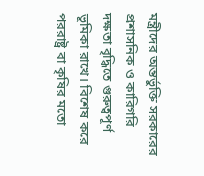মন্ত্রীদের অন্তর্ভুক্তি সরকারের প্রশাসনিক ও কারিগরি দক্ষতা বৃদ্ধিতে গুরুত্বপূর্ণ ভূমিকা রাখে। বিশেষ করে পররাষ্ট্র বা কৃষির মতো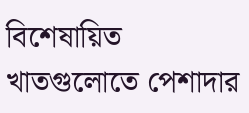বিশেষায়িত খাতগুলোতে পেশাদার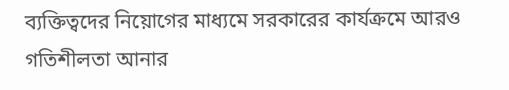ব্যক্তিত্বদের নিয়োগের মাধ্যমে সরকারের কার্যক্রমে আরও গতিশীলতা আনার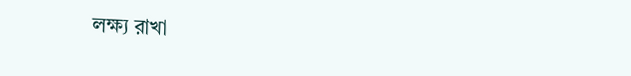লক্ষ্য রাখা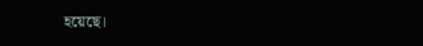হয়েছে।